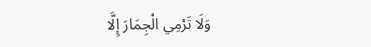وَلَا تَرْمِي الْجِمَارَ إِلَّا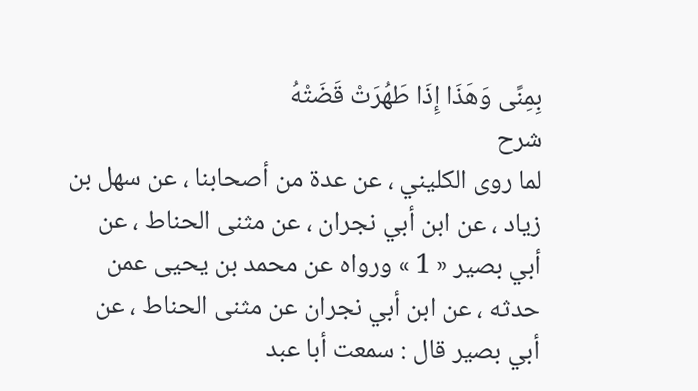بِمِنًى وَهَذَا إِذَا طَهُرَتْ قَضَتْهُ
شرح
لما روى الكليني ، عن عدة من أصحابنا ، عن سهل بن زياد ، عن ابن أبي نجران ، عن مثنى الحناط ، عن أبي بصير « 1 » ورواه عن محمد بن يحيى عمن حدثه ، عن ابن أبي نجران عن مثنى الحناط ، عن أبي بصير قال : سمعت أبا عبد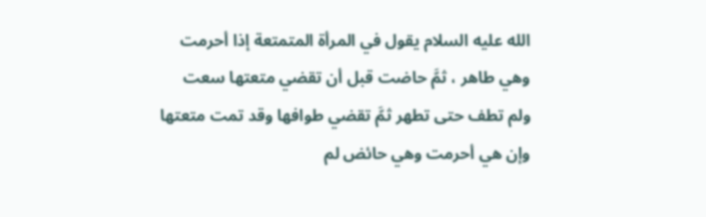الله عليه السلام يقول في المرأة المتمتعة إذا أحرمت وهي طاهر ، ثمَّ حاضت قبل أن تقضي متعتها سعت ولم تطف حتى تطهر ثمَّ تقضي طوافها وقد تمت متعتها وإن هي أحرمت وهي حائض لم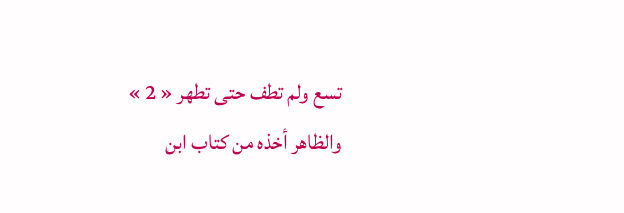تسع ولم تطف حتى تطهر « 2 » والظاهر أخذه من كتاب ابن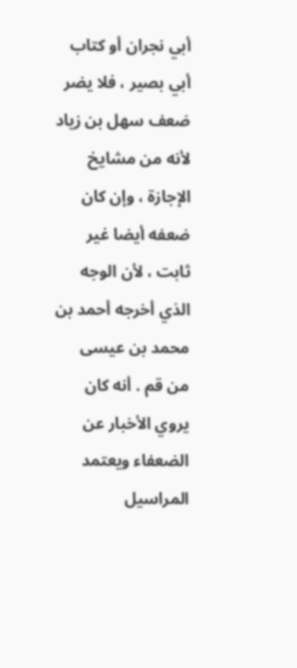أبي نجران أو كتاب أبي بصير ، فلا يضر ضعف سهل بن زياد لأنه من مشايخ الإجازة ، وإن كان ضعفه أيضا غير ثابت ، لأن الوجه الذي أخرجه أحمد بن محمد بن عيسى من قم . أنه كان يروي الأخبار عن الضعفاء ويعتمد المراسيل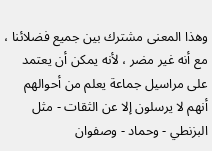وهذا المعنى مشترك بين جميع فضلائنا ، مع أنه غير مضر ، لأنه يمكن أن يعتمد على مراسيل جماعة يعلم من أحوالهم أنهم لا يرسلون إلا عن الثقات - مثل البزنطي - وحماد - وصفوان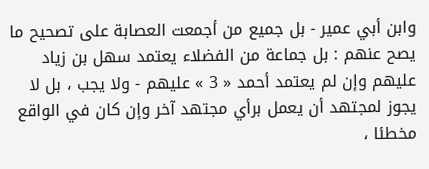وابن أبي عمير - بل جميع من أجمعت العصابة على تصحيح ما يصح عنهم : بل جماعة من الفضلاء يعتمد سهل بن زياد عليهم وإن لم يعتمد أحمد « 3 » عليهم - ولا يجب ، بل لا يجوز لمجتهد أن يعمل برأي مجتهد آخر وإن كان في الواقع مخطئا ،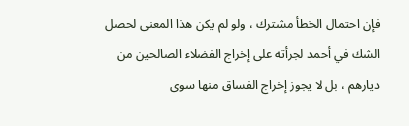فإن احتمال الخطأ مشترك ، ولو لم يكن هذا المعنى لحصل الشك في أحمد لجرأته على إخراج الفضلاء الصالحين من ديارهم ، بل لا يجوز إخراج الفساق منها سوى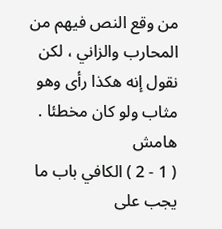من وقع النص فيهم من المحارب والزاني ، لكن نقول إنه هكذا رأى وهو مثاب ولو كان مخطئا .
هامش
( 1 - 2 ) الكافي باب ما يجب على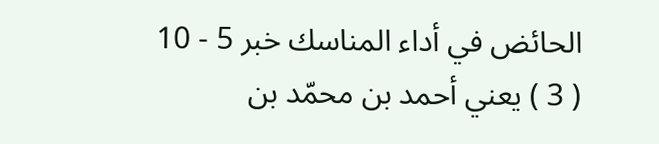الحائض في أداء المناسك خبر 5 - 10
( 3 ) يعني أحمد بن محمّد بن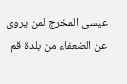عيسى المخرج لمن يروى عن الضعفاء من بلدة قم